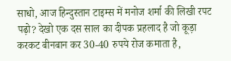साधो, आज हिन्दुस्तान टाइम्स में मनोज शर्मा की लिखी रपट पढ़ो? देखो एक दस साल का दीपक प्रहलाद है जो कूड़ा करकट बीनबान कर 30-40 रुपये रोज कमाता है,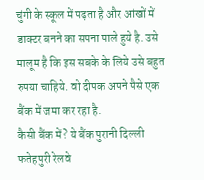चुंगी के स्कूल में पढ़ता है और आंखों में डाक्टर बनने का सपना पाले हुये है. उसे मालूम है कि इस सबके के लिये उसे बहुत रुपया चाहिये. वो दीपक अपने पैसे एक बैंक में जमा कर रहा है.
कैसी बैंक में? ये बैंक पुरानी दिल्ली फतेहपुरी रेलवे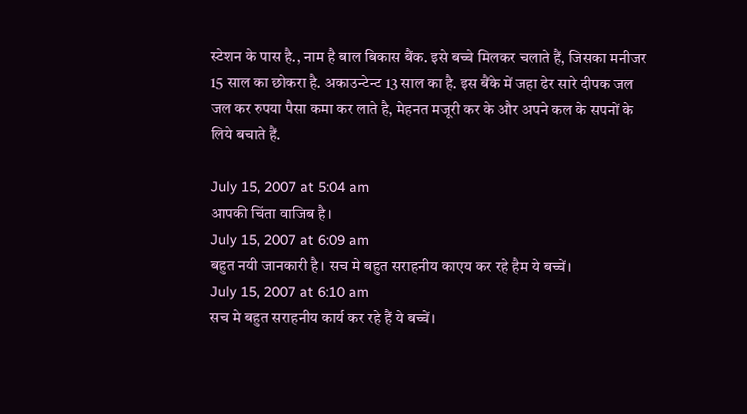स्टेशन के पास है., नाम है बाल बिकास बैंक. इसे बच्चे मिलकर चलाते हैं, जिसका मनीजर 15 साल का छोकरा है. अकाउन्टेन्ट 13 साल का है. इस बैंके में जहा ढेर सारे दीपक जल जल कर रुपया पैसा कमा कर लाते है, मेहनत मजूरी कर के और अपने कल के सपनों के लिये बचाते हैं.

July 15, 2007 at 5:04 am
आपकी चिंता वाजिब है।
July 15, 2007 at 6:09 am
बहुत नयी जानकारी है। सच मे बहुत सराहनीय काएय कर रहे हैम ये बच्चें।
July 15, 2007 at 6:10 am
सच मे बहुत सराहनीय कार्य कर रहे हैं ये बच्चें।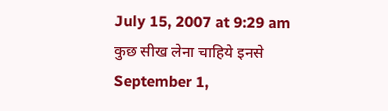July 15, 2007 at 9:29 am
कुछ सीख लेना चाहिये इनसे
September 1,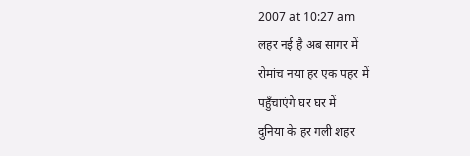2007 at 10:27 am
लहर नई है अब सागर में
रोमांच नया हर एक पहर में
पहुँचाएंगे घर घर में
दुनिया के हर गली शहर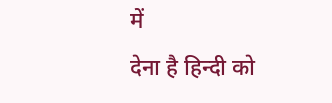में
देना है हिन्दी को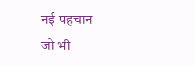नई पहचान
जो भी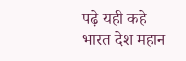पढ़े यही कहे
भारत देश महान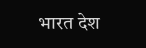भारत देश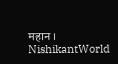महान ।
NishikantWorld